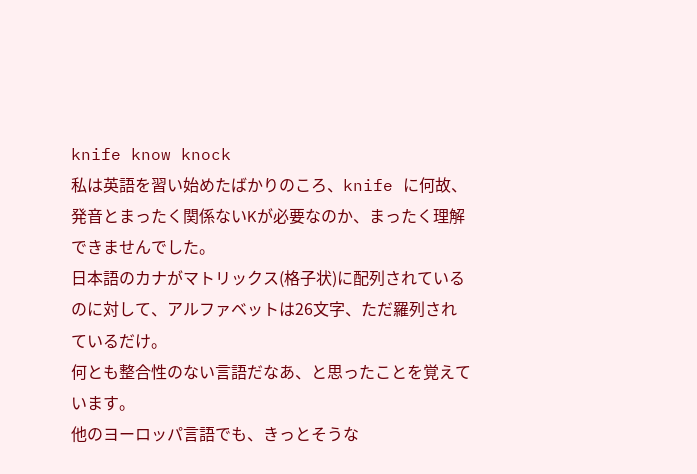knife know knock
私は英語を習い始めたばかりのころ、knife に何故、発音とまったく関係ないKが必要なのか、まったく理解できませんでした。
日本語のカナがマトリックス(格子状)に配列されているのに対して、アルファベットは26文字、ただ羅列されているだけ。
何とも整合性のない言語だなあ、と思ったことを覚えています。
他のヨーロッパ言語でも、きっとそうな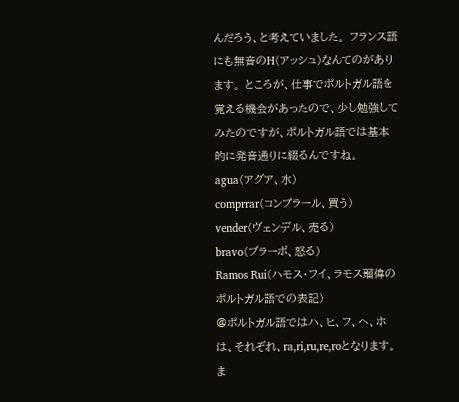んだろう、と考えていました。 フランス語にも無音のH(アッシュ)なんてのがあります。 ところが、仕事でポルトガル語を覚える機会があったので、少し勉強してみたのですが、ポルトガル語では基本的に発音通りに綴るんですね。
agua(アグア、水)
comprrar(コンプラール、買う) vender(ヴェンデル、売る)
bravo(ブラーボ、怒る)
Ramos Rui(ハモス・フイ、ラモス瑠偉のポルトガル語での表記)
@ポルトガル語ではハ、ヒ、フ、ヘ、ホ は、それぞれ、ra,ri,ru,re,roとなります。
ま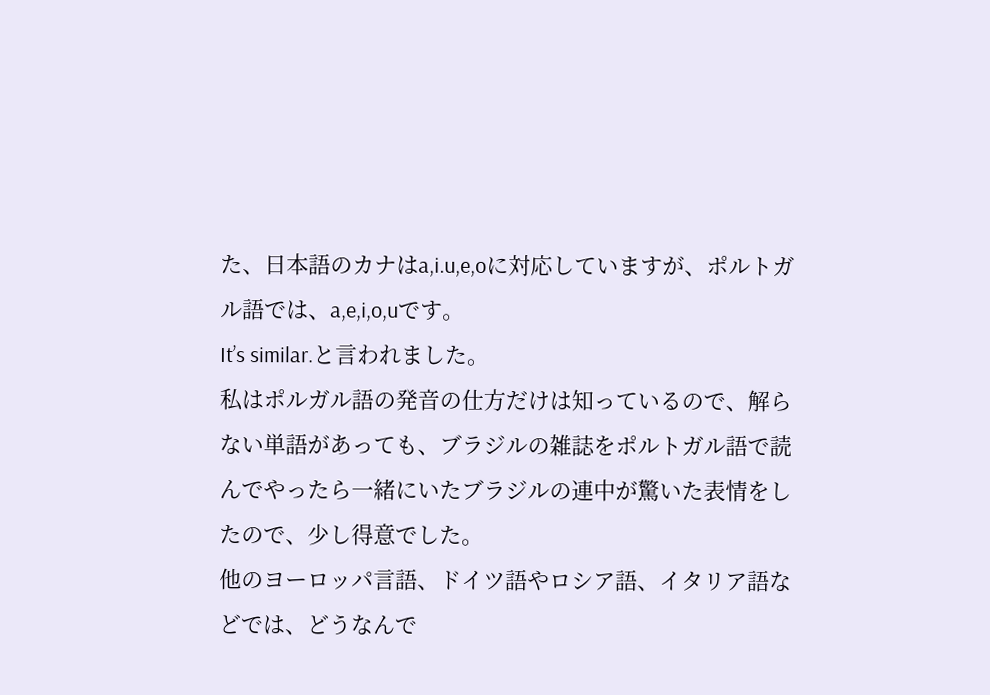た、日本語のカナはa,i.u,e,oに対応していますが、ポルトガル語では、a,e,i,o,uです。
It’s similar.と言われました。
私はポルガル語の発音の仕方だけは知っているので、解らない単語があっても、ブラジルの雑誌をポルトガル語で読んでやったら一緒にいたブラジルの連中が驚いた表情をしたので、少し得意でした。
他のヨーロッパ言語、ドイツ語やロシア語、イタリア語などでは、どうなんで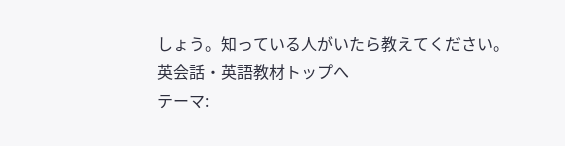しょう。知っている人がいたら教えてください。
英会話・英語教材トップへ
テーマ: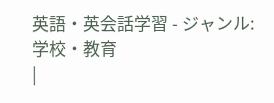英語・英会話学習 - ジャンル:学校・教育
|